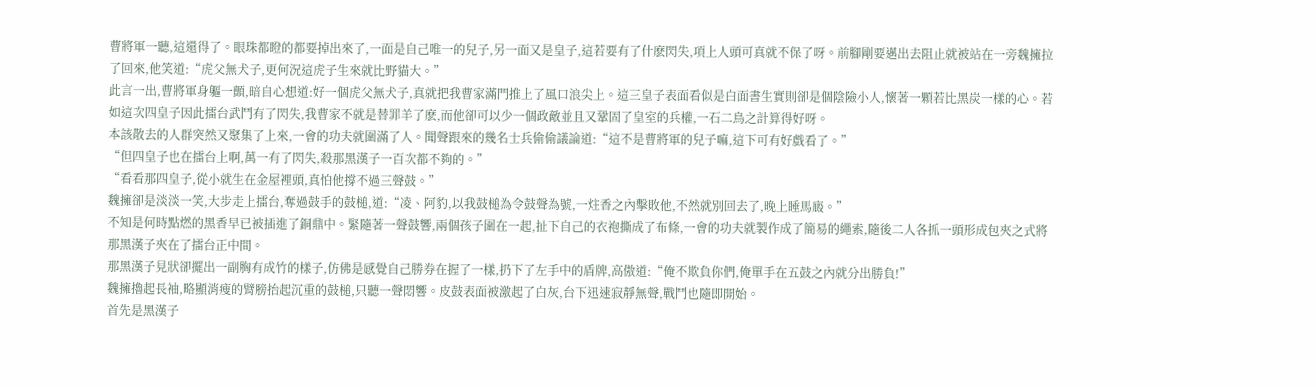曹將軍一聽,這還得了。眼珠都瞪的都要掉出來了,一面是自己唯一的兒子,另一面又是皇子,這若要有了什麽閃失,項上人頭可真就不保了呀。前腳剛要邁出去阻止就被站在一旁魏擁拉了回來,他笑道:“虎父無犬子,更何況這虎子生來就比野貓大。”
此言一出,曹將軍身軀一顫,暗自心想道:好一個虎父無犬子,真就把我曹家滿門推上了風口浪尖上。這三皇子表面看似是白面書生實則卻是個陰險小人,懷著一顆若比黑炭一樣的心。若如這次四皇子因此擂台武鬥有了閃失,我曹家不就是替罪羊了麽,而他卻可以少一個政敵並且又鞏固了皇室的兵權,一石二鳥之計算得好呀。
本該散去的人群突然又聚集了上來,一會的功夫就圍滿了人。聞聲跟來的幾名士兵偷偷議論道:“這不是曹將軍的兒子嘛,這下可有好戲看了。”
“但四皇子也在擂台上啊,萬一有了閃失,殺那黑漢子一百次都不夠的。”
“看看那四皇子,從小就生在金屋裡頭,真怕他撐不過三聲鼓。”
魏擁卻是淡淡一笑,大步走上擂台,奪過鼓手的鼓槌,道:“凌、阿豹,以我鼓槌為令鼓聲為號,一炷香之內擊敗他,不然就別回去了,晚上睡馬廄。”
不知是何時點燃的黑香早已被插進了銅鼎中。緊隨著一聲鼓響,兩個孩子圍在一起,扯下自己的衣袍撕成了布條,一會的功夫就製作成了簡易的繩索,隨後二人各抓一頭形成包夾之式將那黑漢子夾在了擂台正中間。
那黑漢子見狀卻擺出一副胸有成竹的樣子,仿佛是感覺自己勝券在握了一樣,扔下了左手中的盾牌,高傲道:“俺不欺負你們,俺單手在五鼓之內就分出勝負!”
魏擁擼起長袖,略顯消瘦的臂膀抬起沉重的鼓槌,只聽一聲悶響。皮鼓表面被激起了白灰,台下迅速寂靜無聲,戰鬥也隨即開始。
首先是黑漢子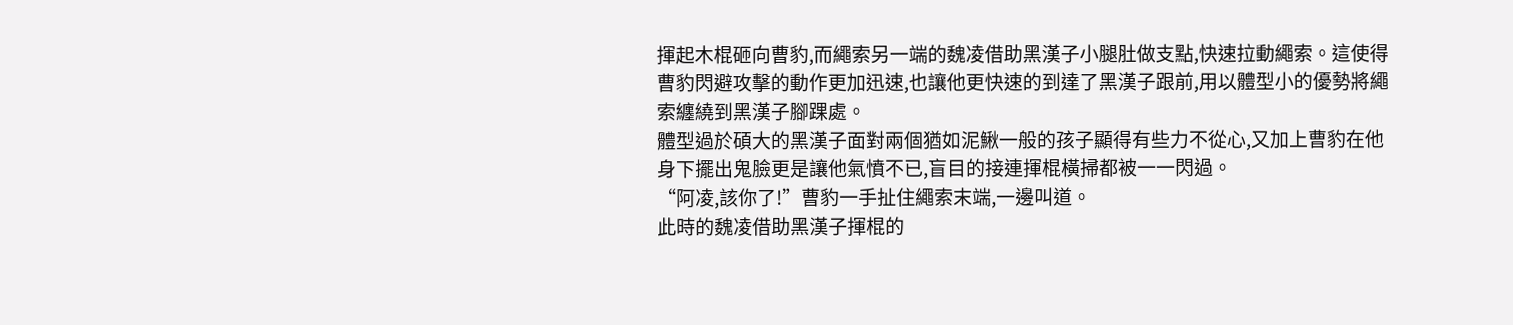揮起木棍砸向曹豹,而繩索另一端的魏凌借助黑漢子小腿肚做支點,快速拉動繩索。這使得曹豹閃避攻擊的動作更加迅速,也讓他更快速的到達了黑漢子跟前,用以體型小的優勢將繩索纏繞到黑漢子腳踝處。
體型過於碩大的黑漢子面對兩個猶如泥鰍一般的孩子顯得有些力不從心,又加上曹豹在他身下擺出鬼臉更是讓他氣憤不已,盲目的接連揮棍橫掃都被一一閃過。
“阿凌,該你了!”曹豹一手扯住繩索末端,一邊叫道。
此時的魏凌借助黑漢子揮棍的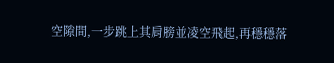空隙間,一步跳上其肩膀並凌空飛起,再穩穩落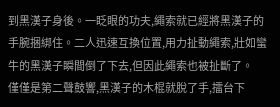到黑漢子身後。一眨眼的功夫,繩索就已經將黑漢子的手腕捆綁住。二人迅速互換位置,用力扯動繩索,壯如蠻牛的黑漢子瞬間倒了下去,但因此繩索也被扯斷了。
僅僅是第二聲鼓響,黑漢子的木棍就脫了手,擂台下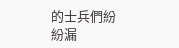的士兵們紛紛漏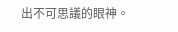出不可思議的眼神。